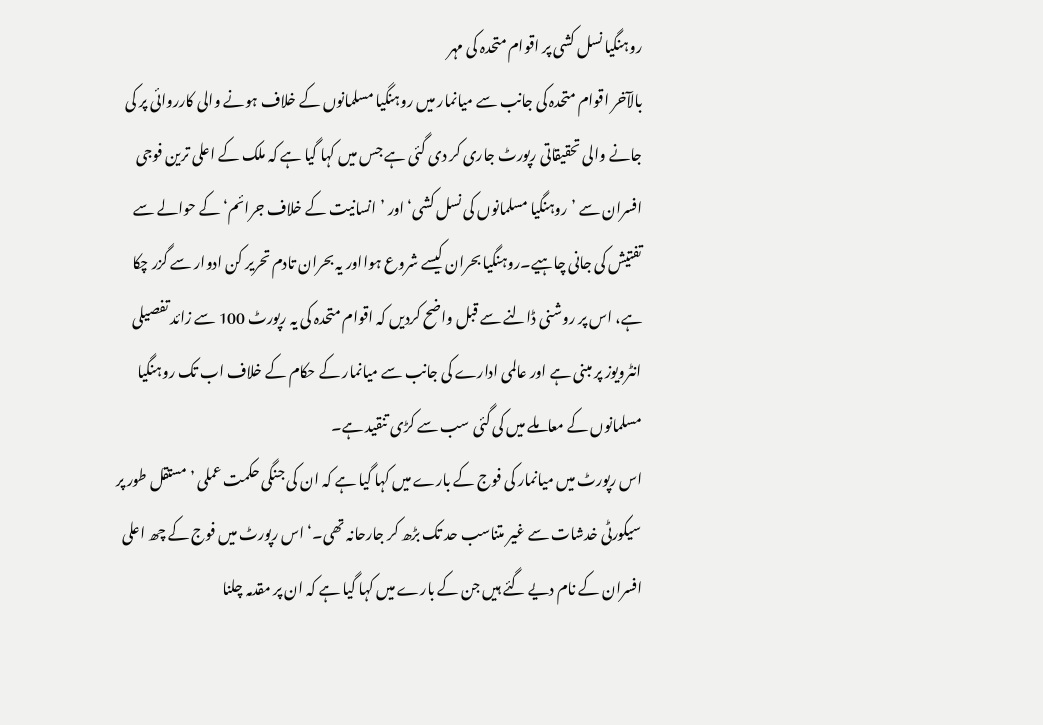روہنگیا نسل کشی پر اقوام متحدہ کی مہر
بالآخر اقوام متحدہ کی جانب سے میانمار میں روہنگیا مسلمانوں کے خلاف ہونے والی کارروائی پر کی جانے والی تحقیقاتی رپورٹ جاری کر دی گئی ہے جس میں کہا گیا ہے کہ ملک کے اعلی ترین فوجی افسران سے ’روہنگیا مسلمانوں کی نسل کشی‘ اور ’انسانیت کے خلاف جرائم‘ کے حوالے سے تفتیش کی جانی چاہیے۔روہنگیا بحران کیسے شروع ہوااور یہ بحران تادم تحریر کن ادوار سے گزر چکا ہے، اس پر روشنی ڈالنے سے قبل واضح کردیں کہ اقوام متحدہ کی یہ رپورٹ 100 سے زائد تفصیلی انٹرویوز پر مبنی ہے اور عالمی ادارے کی جانب سے میانمار کے حکام کے خلاف اب تک روہنگیا مسلمانوں کے معاملے میں کی گئی سب سے کڑی تنقید ہے۔
اس رپورٹ میں میانمار کی فوج کے بارے میں کہا گیا ہے کہ ان کی جنگی حکمت عملی ’مستقل طور پر سیکورٹی خدشات سے غیر متناسب حد تک بڑھ کر جارحانہ تھی۔‘ اس رپورٹ میں فوج کے چھ اعلی افسران کے نام دیے گئے ہیں جن کے بارے میں کہا گیا ہے کہ ان پر مقدمہ چلنا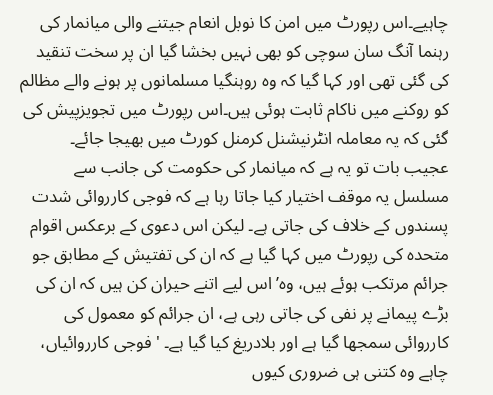چاہیے۔اس رپورٹ میں امن کا نوبل انعام جیتنے والی میانمار کی رہنما آنگ سان سوچی کو بھی نہیں بخشا گیا ان پر سخت تنقید کی گئی تھی اور کہا گیا کہ وہ روہنگیا مسلمانوں پر ہونے والے مظالم کو روکنے میں ناکام ثابت ہوئی ہیں۔اس رپورٹ میں تجویزپیش کی گئی کہ یہ معاملہ انٹرنیشنل کرمنل کورٹ میں بھیجا جائے۔
عجیب بات تو یہ ہے کہ میانمار کی حکومت کی جانب سے مسلسل یہ موقف اختیار کیا جاتا رہا ہے کہ فوجی کارروائی شدت پسندوں کے خلاف کی جاتی ہے۔ لیکن اس دعوی کے برعکس اقوام متحدہ کی رپورٹ میں کہا گیا ہے کہ ان کی تفتیش کے مطابق جو جرائم مرتکب ہوئے ہیں، وہ’اس لیے اتنے حیران کن ہیں کہ ان کی بڑے پیمانے پر نفی کی جاتی رہی ہے، ان جرائم کو معمول کی کارروائی سمجھا گیا ہے اور بلادریغ کیا گیا ہے۔ 'فوجی کارروائیاں، چاہے وہ کتنی ہی ضروری کیوں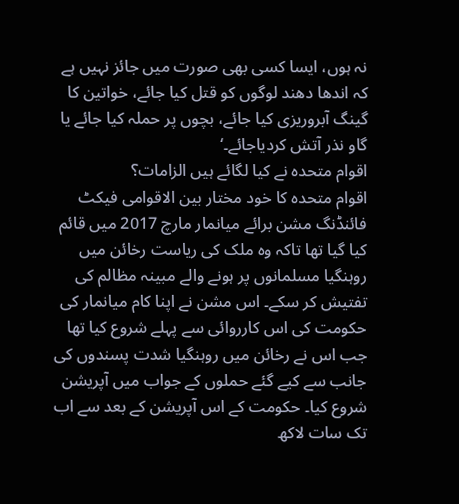نہ ہوں، ایسا کسی بھی صورت میں جائز نہیں ہے کہ اندھا دھند لوگوں کو قتل کیا جائے، خواتین کا گینگ آبروریزی کیا جائے، بچوں پر حملہ کیا جائے یا گاو نذر آتش کردیاجائے۔‘
اقوام متحدہ نے کیا لگائے ہیں الزامات؟
اقوام متحدہ کا خود مختار بین الاقوامی فیکٹ فائنڈنگ مشن برائے میانمار مارچ 2017 میں قائم کیا گیا تھا تاکہ وہ ملک کی ریاست رخائن میں روہنگیا مسلمانوں پر ہونے والے مبینہ مظالم کی تفتیش کر سکے۔ اس مشن نے اپنا کام میانمار کی حکومت کی اس کارروائی سے پہلے شروع کیا تھا جب اس نے رخائن میں روہنگیا شدت پسندوں کی جانب سے کیے گئے حملوں کے جواب میں آپریشن شروع کیا۔ حکومت کے اس آپریشن کے بعد سے اب تک سات لاکھ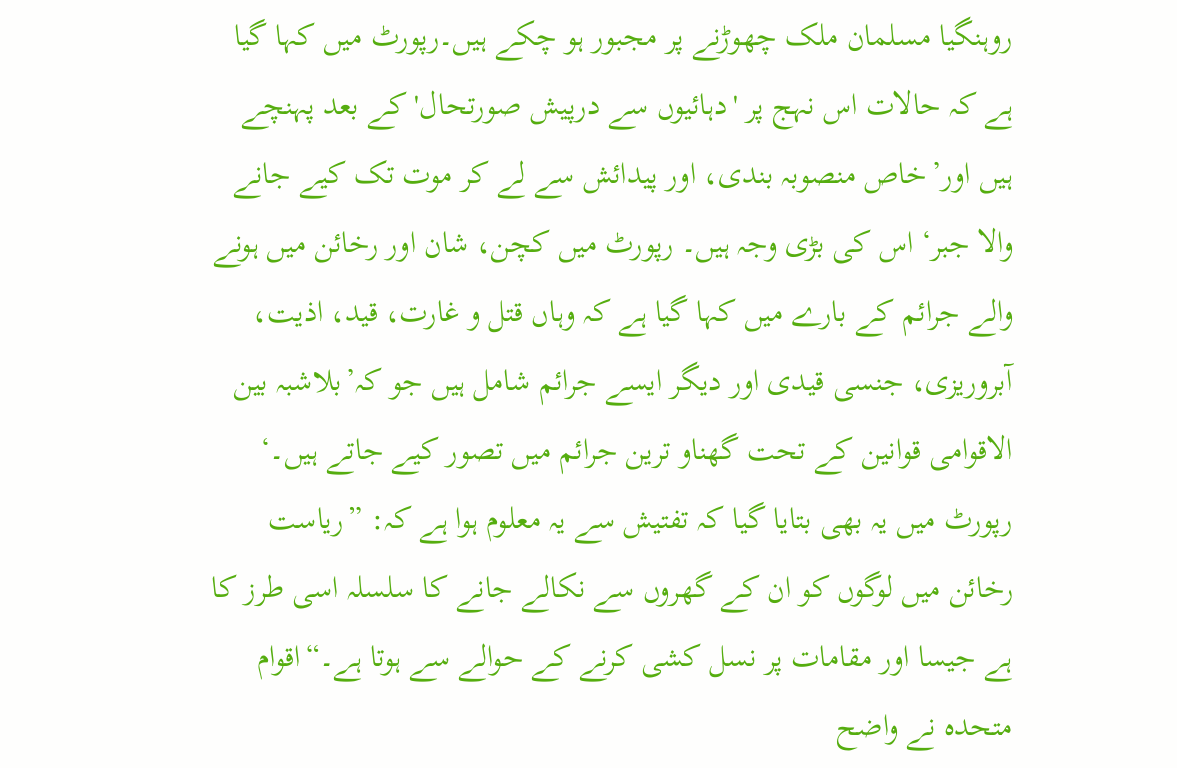روہنگیا مسلمان ملک چھوڑنے پر مجبور ہو چکے ہیں۔رپورٹ میں کہا گیا ہے کہ حالات اس نہج پر 'دہائیوں سے درپیش صورتحال' کے بعد پہنچے ہیں اور’خاص منصوبہ بندی، اور پیدائش سے لے کر موت تک کیے جانے والا جبر‘ اس کی بڑی وجہ ہیں۔ رپورٹ میں کچن، شان اور رخائن میں ہونے والے جرائم کے بارے میں کہا گیا ہے کہ وہاں قتل و غارت، قید، اذیت، آبروریزی، جنسی قیدی اور دیگر ایسے جرائم شامل ہیں جو کہ’بلاشبہ بین الاقوامی قوانین کے تحت گھناو ترین جرائم میں تصور کیے جاتے ہیں۔‘
رپورٹ میں یہ بھی بتایا گیا کہ تفتیش سے یہ معلوم ہوا ہے کہ: ”ریاست رخائن میں لوگوں کو ان کے گھروں سے نکالے جانے کا سلسلہ اسی طرز کا ہے جیسا اور مقامات پر نسل کشی کرنے کے حوالے سے ہوتا ہے۔“اقوام متحدہ نے واضح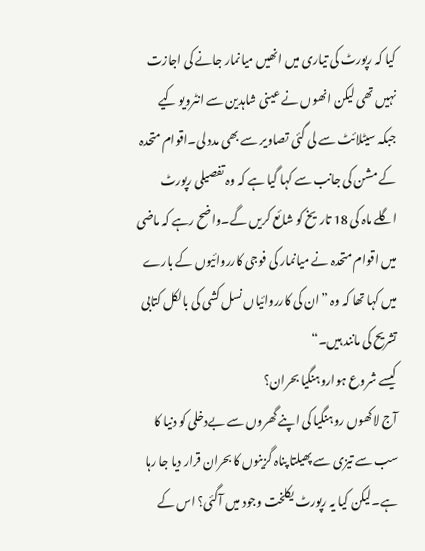کیا کہ رپورٹ کی تیاری میں انھیں میانمار جانے کی اجازت نہیں تھی لیکن انھوں نے عینی شاہدین سے انٹرویو کیے جبکہ سیٹلائٹ سے لی گئی تصاویر سے بھی مدد لی۔اقوام متحدہ کے مشن کی جانب سے کہا گیا ہے کہ وہ تفصیلی رپورٹ اگلے ماہ کی 18 تاریخ کو شائع کریں گے۔واضح رہے کہ ماضی میں اقوام متحدہ نے میانمار کی فوجی کارروائیوں کے بارے میں کہا تھا کہ وہ ”ان کی کارروائیاں نسل کشی کی بالکل کتابی تشریح کی مانند ہیں۔“
کیسے شروع ہواروہنگیا بحران؟
آج لاکھوں روہنگیا کی اپنے گھروں سے بےدخلی کو دنیا کا سب سے تیزی سے پھیلتا پناہ گزینوں کا بحران قرار دیا جا رہا ہے۔لیکن کیا یہ رپورٹ یکلخت وجود میں آگئی؟ اس کے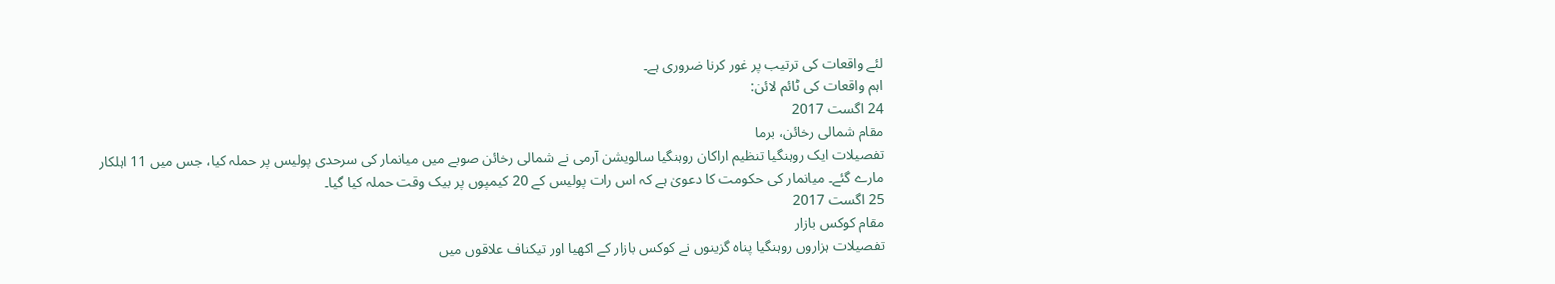لئے واقعات کی ترتیب پر غور کرنا ضروری ہے۔
اہم واقعات کی ٹائم لائن:
24 اگست 2017
مقام شمالی رخائن، برما
تفصیلات ایک روہنگیا تنظیم اراکان روہنگیا سالویشن آرمی نے شمالی رخائن صوبے میں میانمار کی سرحدی پولیس پر حملہ کیا، جس میں 11 اہلکار مارے گئے۔ میانمار کی حکومت کا دعویٰ ہے کہ اس رات پولیس کے 20 کیمپوں پر بیک وقت حملہ کیا گیا۔
25 اگست 2017
مقام کوکس بازار
تفصیلات ہزاروں روہنگیا پناہ گزینوں نے کوکس بازار کے اکھیا اور تیکناف علاقوں میں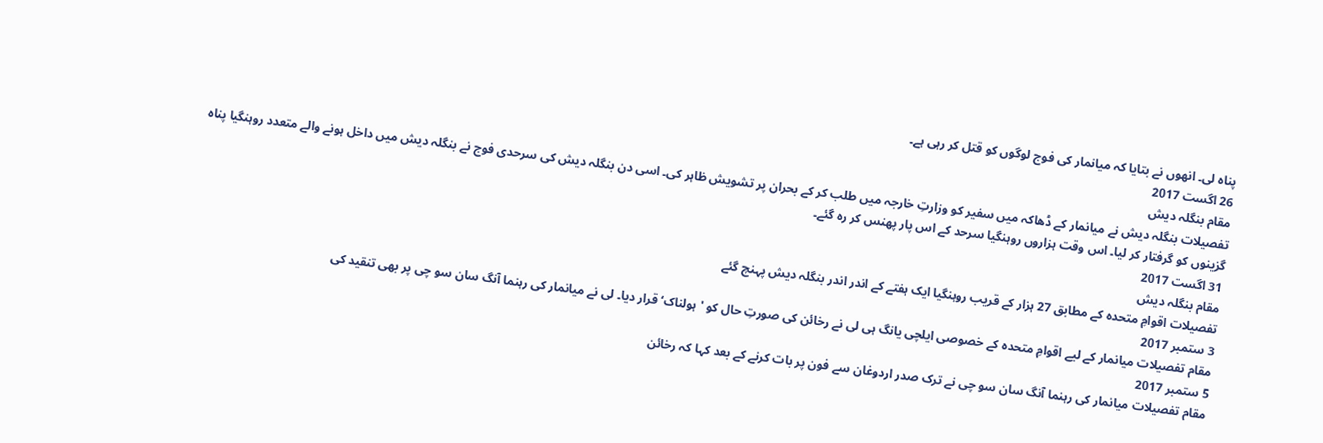پناہ لی۔ انھوں نے بتایا کہ میانمار کی فوج لوگوں کو قتل کر رہی ہے۔
26 اگست 2017
مقام بنگلہ دیش
تفصیلات بنگلہ دیش نے میانمار کے ڈھاکہ میں سفیر کو وزارتِ خارجہ میں طلب کر کے بحران پر تشویش ظاہر کی۔ اسی دن بنگلہ دیش کی سرحدی فوج نے بنگلہ دیش میں داخل ہونے والے متعدد روہنگیا پناہ گزینوں کو گرفتار کر لیا۔ اس وقت ہزاروں روہنگیا سرحد کے اس پار پھنس کر رہ گئے۔
31 اگست 2017
مقام بنگلہ دیش
تفصیلات اقوامِ متحدہ کے مطابق 27 ہزار کے قریب روہنگیا ایک ہفتے کے اندر اندر بنگلہ دیش پہنچ گئے
3 ستمبر 2017
مقام تفصیلات میانمار کے لیے اقوامِ متحدہ کے خصوصی ایلچی یانگ ہی لی نے رخائن کی صورتِ حال کو 'ہولناک‘ قرار دیا۔ لی نے میانمار کی رہنما آنگ سان سو چی پر بھی تنقید کی
5 ستمبر 2017
مقام تفصیلات میانمار کی رہنما آنگ سان سو چی نے ترک صدر اردوغان سے فون پر بات کرنے کے بعد کہا کہ رخائن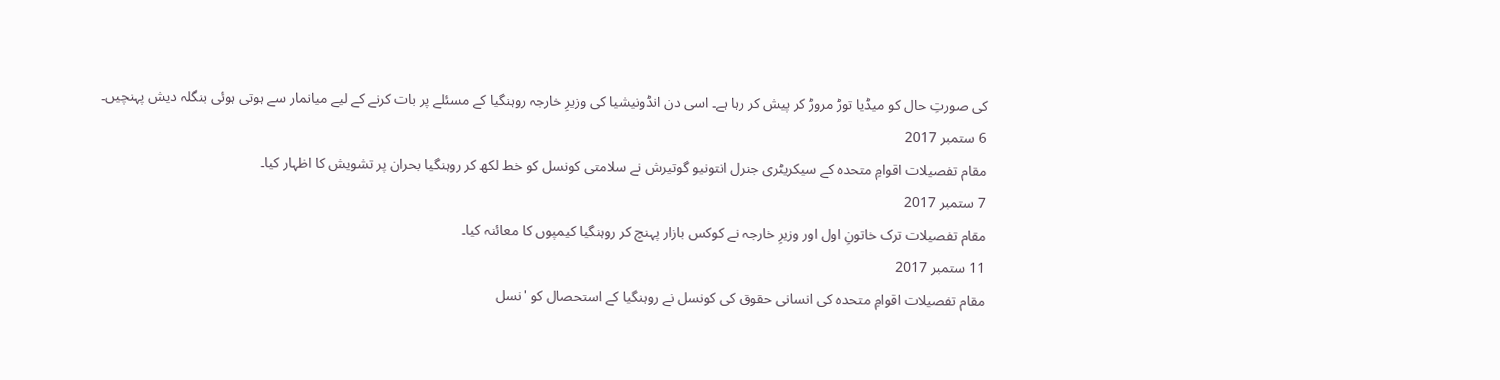کی صورتِ حال کو میڈیا توڑ مروڑ کر پیش کر رہا ہے۔ اسی دن انڈونیشیا کی وزیرِ خارجہ روہنگیا کے مسئلے پر بات کرنے کے لیے میانمار سے ہوتی ہوئی بنگلہ دیش پہنچیں۔
6 ستمبر 2017
مقام تفصیلات اقوامِ متحدہ کے سیکریٹری جنرل انتونیو گوتیرش نے سلامتی کونسل کو خط لکھ کر روہنگیا بحران پر تشویش کا اظہار کیا۔
7 ستمبر 2017
مقام تفصیلات ترک خاتونِ اول اور وزیرِ خارجہ نے کوکس بازار پہنچ کر روہنگیا کیمپوں کا معائنہ کیا۔
11 ستمبر 2017
مقام تفصیلات اقوامِ متحدہ کی انسانی حقوق کی کونسل نے روہنگیا کے استحصال کو 'نسل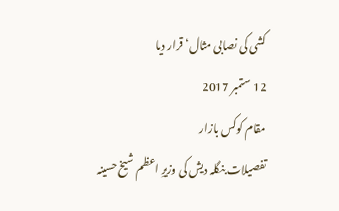کشی کی نصابی مثال‘ قرار دیا
12 ستمبر 2017
مقام کوکس بازار
تفصیلات بنگلہ دیش کی وزیرِ اعظم شیخ حسینہ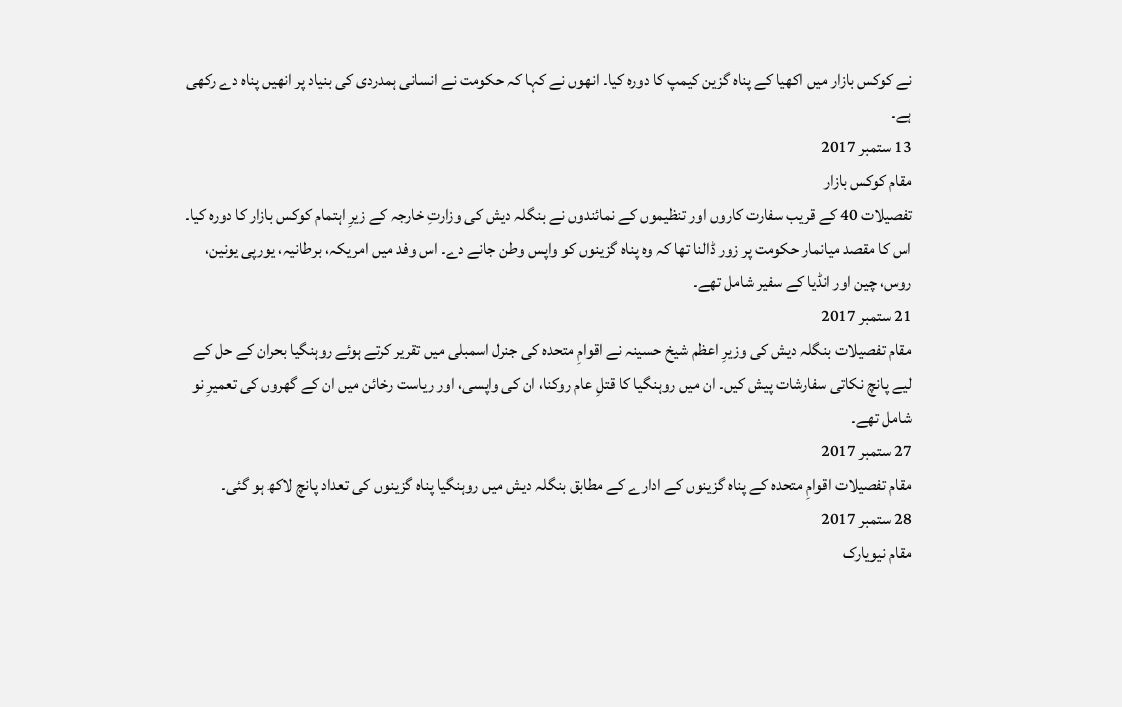نے کوکس بازار میں اکھیا کے پناہ گزین کیمپ کا دورہ کیا۔ انھوں نے کہا کہ حکومت نے انسانی ہمدردی کی بنیاد پر انھیں پناہ دے رکھی ہے۔
13 ستمبر 2017
مقام کوکس بازار
تفصیلات 40 کے قریب سفارت کاروں اور تنظیموں کے نمائندوں نے بنگلہ دیش کی وزارتِ خارجہ کے زیرِ اہتمام کوکس بازار کا دورہ کیا۔ اس کا مقصد میانمار حکومت پر زور ڈالنا تھا کہ وہ پناہ گزینوں کو واپس وطن جانے دے۔ اس وفد میں امریکہ، برطانیہ، یورپی یونین، روس، چین اور انڈیا کے سفیر شامل تھے۔
21 ستمبر 2017
مقام تفصیلات بنگلہ دیش کی وزیرِ اعظم شیخ حسینہ نے اقوامِ متحدہ کی جنرل اسمبلی میں تقریر کرتے ہوئے روہنگیا بحران کے حل کے لیے پانچ نکاتی سفارشات پیش کیں۔ ان میں روہنگیا کا قتلِ عام روکنا، ان کی واپسی، اور ریاست رخائن میں ان کے گھروں کی تعمیرِ نو شامل تھے۔
27 ستمبر 2017
مقام تفصیلات اقوامِ متحدہ کے پناہ گزینوں کے ادارے کے مطابق بنگلہ دیش میں روہنگیا پناہ گزینوں کی تعداد پانچ لاکھ ہو گئی۔
28 ستمبر 2017
مقام نیویارک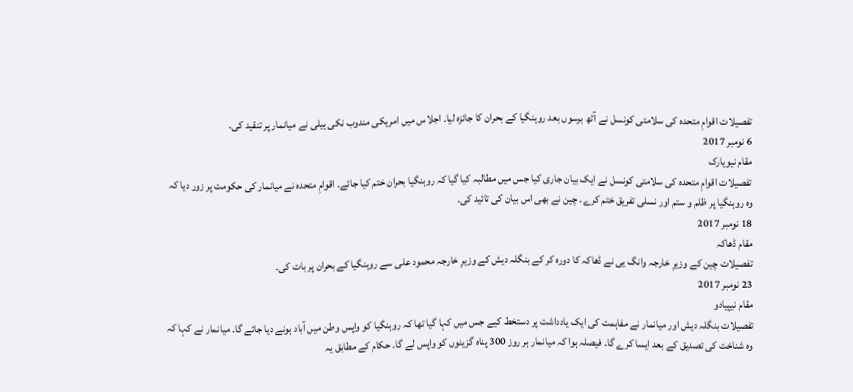تفصیلات اقوامِ متحدہ کی سلامتی کونسل نے آٹھ برسوں بعد روہنگیا کے بحران کا جائزہ لیا۔ اجلاس میں امریکی مندوب نکی ہیلی نے میانمار پر تنقید کی۔
6 نومبر 2017
مقام نیویارک
تفصیلات اقوامِ متحدہ کی سلامتی کونسل نے ایک بیان جاری کیا جس میں مطالبہ کیا گیا کہ روہنگیا بحران ختم کیا جائے۔ اقوامِ متحدہ نے میانمار کی حکومت پر زور دیا کہ وہ روہنگیا پر ظلم و ستم اور نسلی تفریق ختم کرے۔ چین نے بھی اس بیان کی تائید کی۔
18 نومبر 2017
مقام ڈھاکہ
تفصیلات چین کے وزیرِ خارجہ وانگ یی نے ڈھاکہ کا دورہ کر کے بنگلہ دیش کے وزیرِ خارجہ محمود علی سے روہنگیا کے بحران پر بات کی۔
23 نومبر 2017
مقام نیپیادو
تفصیلات بنگلہ دیش اور میانمار نے مفاہمت کی ایک یادداشت پر دستخط کیے جس میں کہا گیا تھا کہ روہنگیا کو واپس وطن میں آباد ہونے دیا جائے گا۔ میانمار نے کہا کہ وہ شناخت کی تصدیق کے بعد ایسا کرے گا۔ فیصلہ ہوا کہ میانمار ہر روز 300 پناہ گزینوں کو واپس لے گا۔ حکام کے مطابق یہ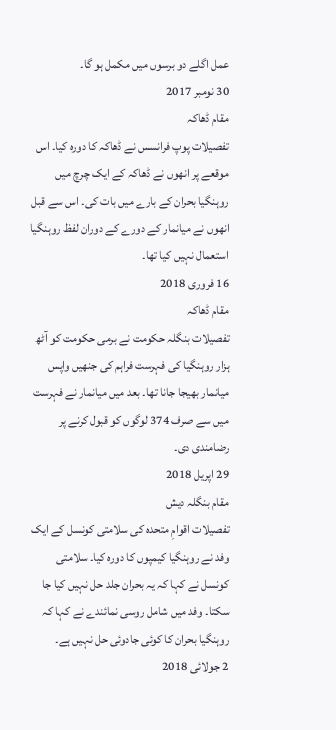عمل اگلے دو برسوں میں مکمل ہو گا۔
30 نومبر 2017
مقام ڈھاکہ
تفصیلات پوپ فرانسس نے ڈھاکہ کا دورہ کیا۔ اس موقعے پر انھوں نے ڈھاکہ کے ایک چرچ میں روہنگیا بحران کے بارے میں بات کی۔ اس سے قبل انھوں نے میانمار کے دورے کے دوران لفظ روہنگیا استعمال نہیں کیا تھا۔
16 فروری 2018
مقام ڈھاکہ
تفصیلات بنگلہ حکومت نے برمی حکومت کو آٹھ ہزار روہنگیا کی فہرست فراہم کی جنھیں واپس میانمار بھیجا جانا تھا۔ بعد میں میانمار نے فہرست میں سے صرف 374 لوگوں کو قبول کرنے پر رضامندی دی۔
29 اپریل 2018
مقام بنگلہ دیش
تفصیلات اقوامِ متحدہ کی سلامتی کونسل کے ایک وفد نے روہنگیا کیمپوں کا دورہ کیا۔ سلامتی کونسل نے کہا کہ یہ بحران جلد حل نہیں کیا جا سکتا۔ وفد میں شامل روسی نمائندے نے کہا کہ روہنگیا بحران کا کوئی جادوئی حل نہیں ہے۔
2 جولائی 2018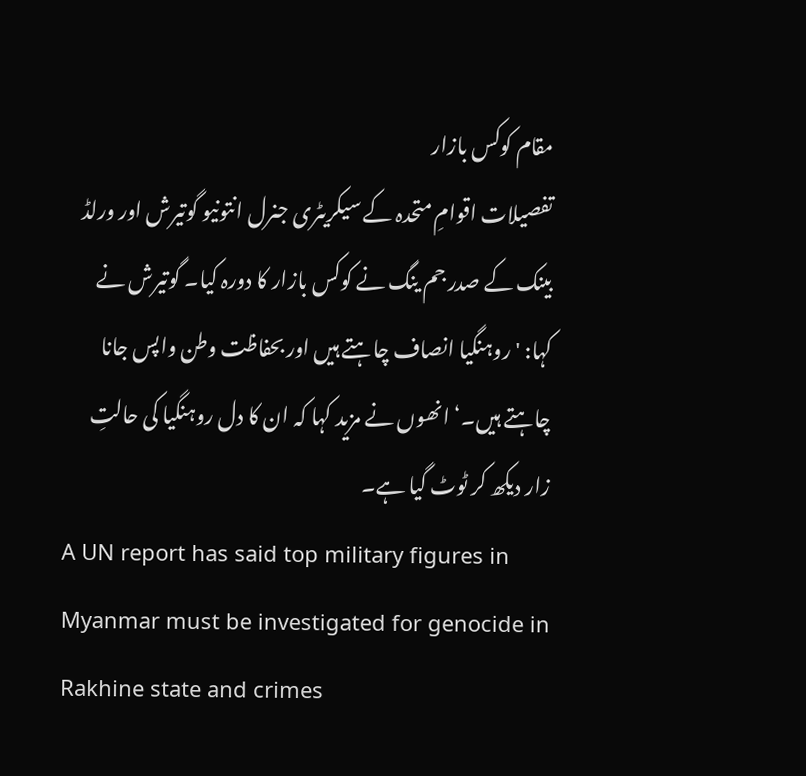مقام کوکس بازار
تفصیلات اقوامِ متحدہ کے سیکریٹری جنرل انتونیو گوتیرش اور ورلڈ بینک کے صدر جم ینگ نے کوکس بازار کا دورہ کیا۔ گوتیرش نے کہا: 'روہنگیا انصاف چاہتے ہیں اور بحفاظت وطن واپس جانا چاہتے ہیں۔‘ انھوں نے مزید کہا کہ ان کا دل روہنگیا کی حالتِ زار دیکھ کر ٹوٹ گیا ہے۔
A UN report has said top military figures in Myanmar must be investigated for genocide in Rakhine state and crimes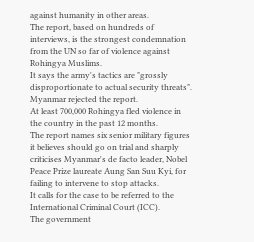against humanity in other areas.
The report, based on hundreds of interviews, is the strongest condemnation from the UN so far of violence against Rohingya Muslims.
It says the army's tactics are "grossly disproportionate to actual security threats". Myanmar rejected the report.
At least 700,000 Rohingya fled violence in the country in the past 12 months.
The report names six senior military figures it believes should go on trial and sharply criticises Myanmar's de facto leader, Nobel Peace Prize laureate Aung San Suu Kyi, for failing to intervene to stop attacks.
It calls for the case to be referred to the International Criminal Court (ICC).
The government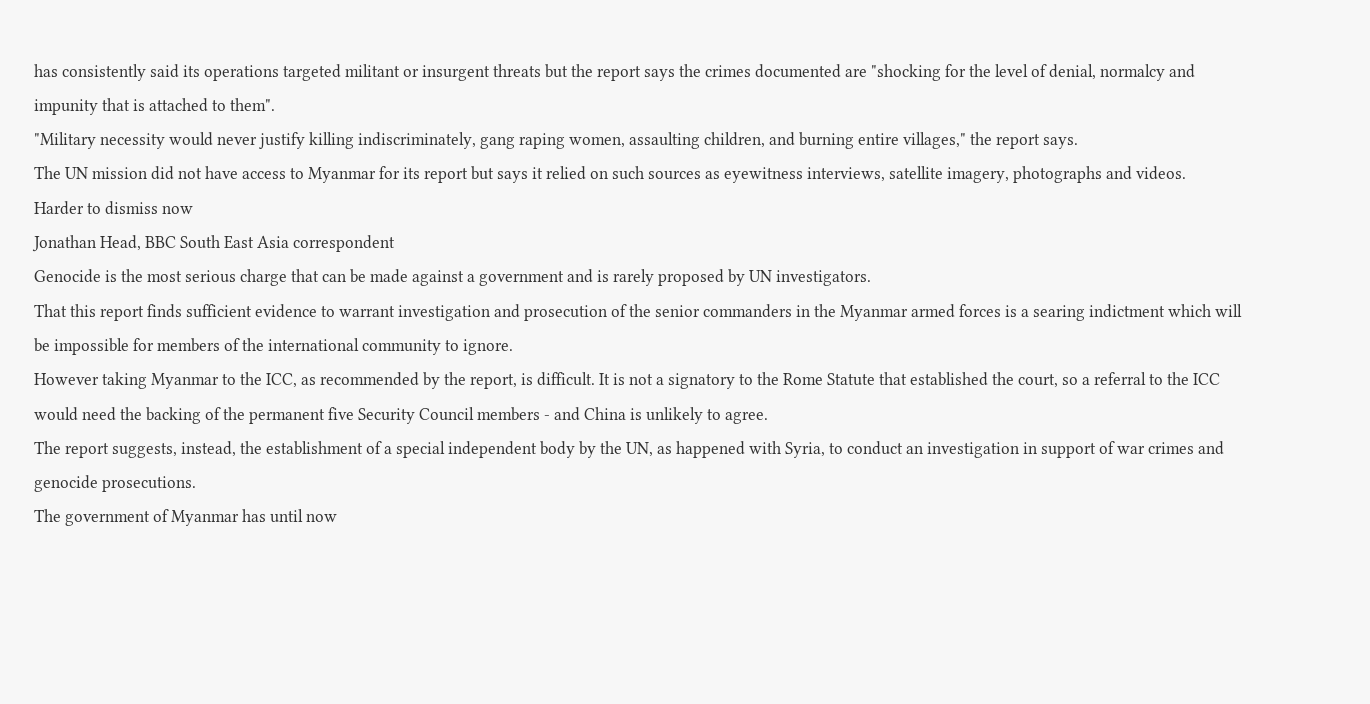has consistently said its operations targeted militant or insurgent threats but the report says the crimes documented are "shocking for the level of denial, normalcy and impunity that is attached to them".
"Military necessity would never justify killing indiscriminately, gang raping women, assaulting children, and burning entire villages," the report says.
The UN mission did not have access to Myanmar for its report but says it relied on such sources as eyewitness interviews, satellite imagery, photographs and videos.
Harder to dismiss now
Jonathan Head, BBC South East Asia correspondent
Genocide is the most serious charge that can be made against a government and is rarely proposed by UN investigators.
That this report finds sufficient evidence to warrant investigation and prosecution of the senior commanders in the Myanmar armed forces is a searing indictment which will be impossible for members of the international community to ignore.
However taking Myanmar to the ICC, as recommended by the report, is difficult. It is not a signatory to the Rome Statute that established the court, so a referral to the ICC would need the backing of the permanent five Security Council members - and China is unlikely to agree.
The report suggests, instead, the establishment of a special independent body by the UN, as happened with Syria, to conduct an investigation in support of war crimes and genocide prosecutions.
The government of Myanmar has until now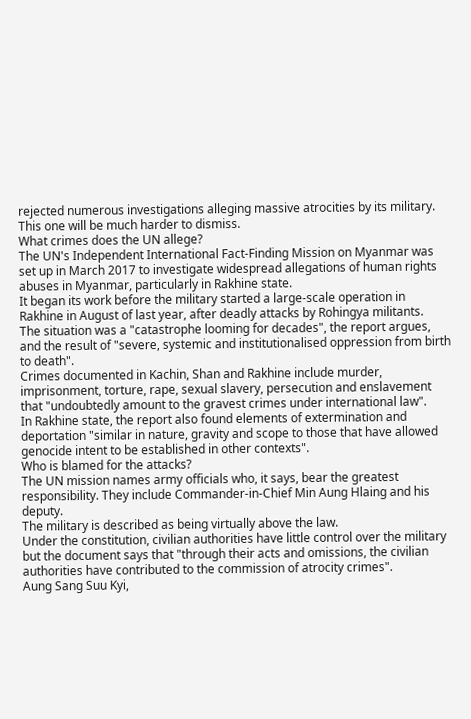rejected numerous investigations alleging massive atrocities by its military. This one will be much harder to dismiss.
What crimes does the UN allege?
The UN's Independent International Fact-Finding Mission on Myanmar was set up in March 2017 to investigate widespread allegations of human rights abuses in Myanmar, particularly in Rakhine state.
It began its work before the military started a large-scale operation in Rakhine in August of last year, after deadly attacks by Rohingya militants.
The situation was a "catastrophe looming for decades", the report argues, and the result of "severe, systemic and institutionalised oppression from birth to death".
Crimes documented in Kachin, Shan and Rakhine include murder, imprisonment, torture, rape, sexual slavery, persecution and enslavement that "undoubtedly amount to the gravest crimes under international law".
In Rakhine state, the report also found elements of extermination and deportation "similar in nature, gravity and scope to those that have allowed genocide intent to be established in other contexts".
Who is blamed for the attacks?
The UN mission names army officials who, it says, bear the greatest responsibility. They include Commander-in-Chief Min Aung Hlaing and his deputy.
The military is described as being virtually above the law.
Under the constitution, civilian authorities have little control over the military but the document says that "through their acts and omissions, the civilian authorities have contributed to the commission of atrocity crimes".
Aung Sang Suu Kyi,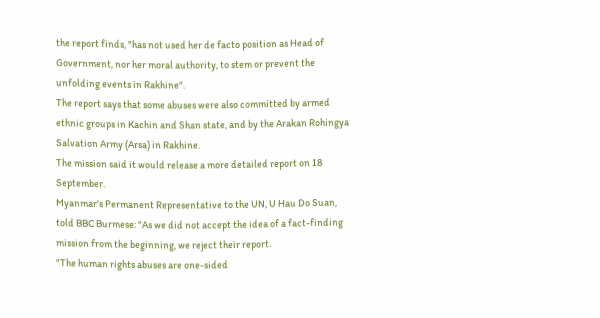the report finds, "has not used her de facto position as Head of Government, nor her moral authority, to stem or prevent the unfolding events in Rakhine".
The report says that some abuses were also committed by armed ethnic groups in Kachin and Shan state, and by the Arakan Rohingya Salvation Army (Arsa) in Rakhine.
The mission said it would release a more detailed report on 18 September.
Myanmar's Permanent Representative to the UN, U Hau Do Suan, told BBC Burmese: "As we did not accept the idea of a fact-finding mission from the beginning, we reject their report.
"The human rights abuses are one-sided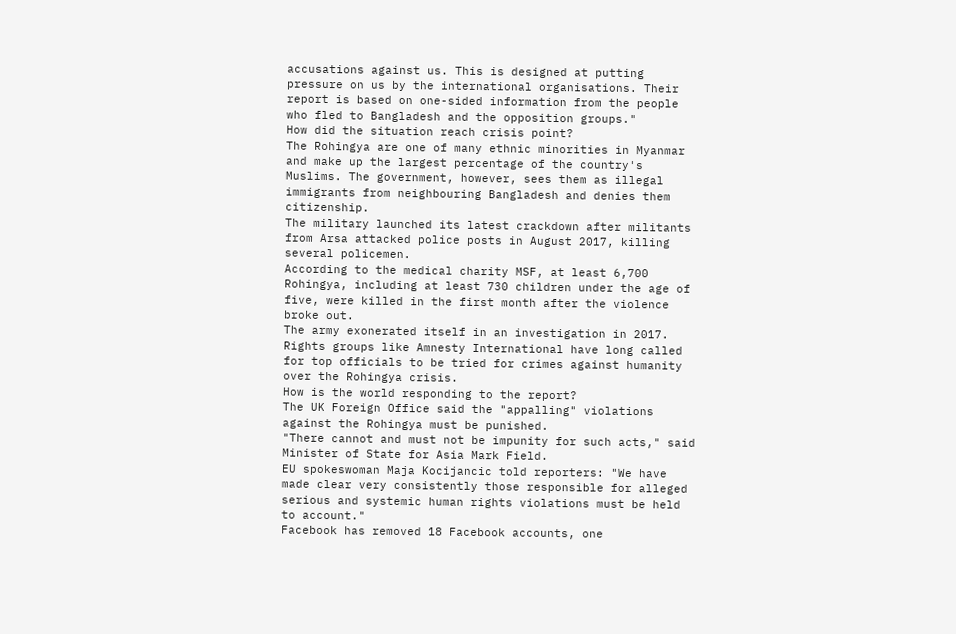accusations against us. This is designed at putting pressure on us by the international organisations. Their report is based on one-sided information from the people who fled to Bangladesh and the opposition groups."
How did the situation reach crisis point?
The Rohingya are one of many ethnic minorities in Myanmar and make up the largest percentage of the country's Muslims. The government, however, sees them as illegal immigrants from neighbouring Bangladesh and denies them citizenship.
The military launched its latest crackdown after militants from Arsa attacked police posts in August 2017, killing several policemen.
According to the medical charity MSF, at least 6,700 Rohingya, including at least 730 children under the age of five, were killed in the first month after the violence broke out.
The army exonerated itself in an investigation in 2017.
Rights groups like Amnesty International have long called for top officials to be tried for crimes against humanity over the Rohingya crisis.
How is the world responding to the report?
The UK Foreign Office said the "appalling" violations against the Rohingya must be punished.
"There cannot and must not be impunity for such acts," said Minister of State for Asia Mark Field.
EU spokeswoman Maja Kocijancic told reporters: "We have made clear very consistently those responsible for alleged serious and systemic human rights violations must be held to account."
Facebook has removed 18 Facebook accounts, one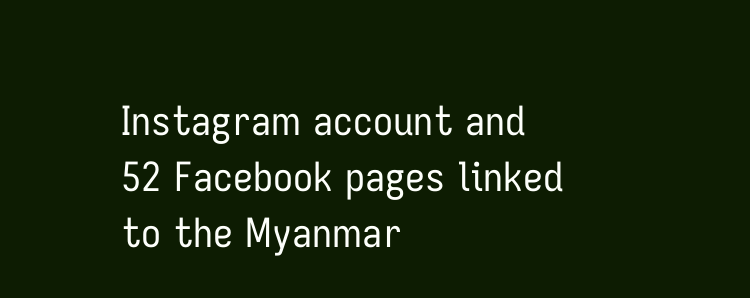Instagram account and 52 Facebook pages linked to the Myanmar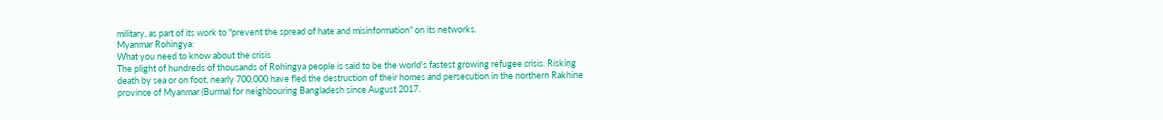military, as part of its work to "prevent the spread of hate and misinformation" on its networks.
Myanmar Rohingya:
What you need to know about the crisis
The plight of hundreds of thousands of Rohingya people is said to be the world's fastest growing refugee crisis. Risking death by sea or on foot, nearly 700,000 have fled the destruction of their homes and persecution in the northern Rakhine province of Myanmar (Burma) for neighbouring Bangladesh since August 2017.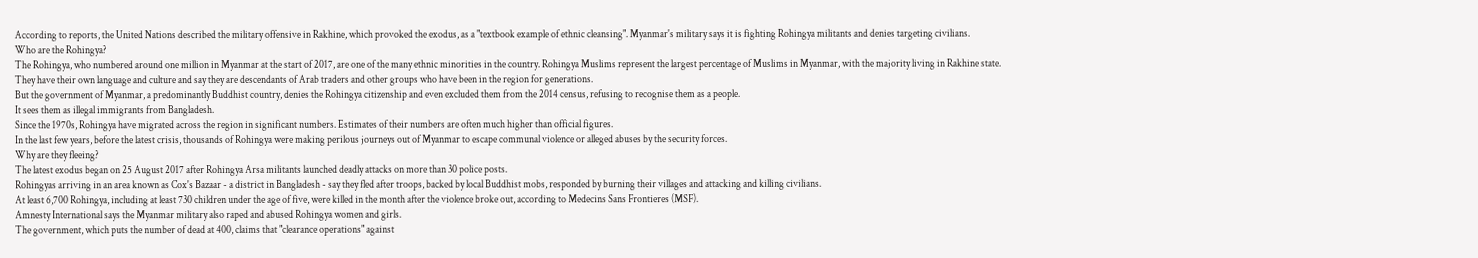According to reports, the United Nations described the military offensive in Rakhine, which provoked the exodus, as a "textbook example of ethnic cleansing". Myanmar's military says it is fighting Rohingya militants and denies targeting civilians.
Who are the Rohingya?
The Rohingya, who numbered around one million in Myanmar at the start of 2017, are one of the many ethnic minorities in the country. Rohingya Muslims represent the largest percentage of Muslims in Myanmar, with the majority living in Rakhine state.
They have their own language and culture and say they are descendants of Arab traders and other groups who have been in the region for generations.
But the government of Myanmar, a predominantly Buddhist country, denies the Rohingya citizenship and even excluded them from the 2014 census, refusing to recognise them as a people.
It sees them as illegal immigrants from Bangladesh.
Since the 1970s, Rohingya have migrated across the region in significant numbers. Estimates of their numbers are often much higher than official figures.
In the last few years, before the latest crisis, thousands of Rohingya were making perilous journeys out of Myanmar to escape communal violence or alleged abuses by the security forces.
Why are they fleeing?
The latest exodus began on 25 August 2017 after Rohingya Arsa militants launched deadly attacks on more than 30 police posts.
Rohingyas arriving in an area known as Cox's Bazaar - a district in Bangladesh - say they fled after troops, backed by local Buddhist mobs, responded by burning their villages and attacking and killing civilians.
At least 6,700 Rohingya, including at least 730 children under the age of five, were killed in the month after the violence broke out, according to Medecins Sans Frontieres (MSF).
Amnesty International says the Myanmar military also raped and abused Rohingya women and girls.
The government, which puts the number of dead at 400, claims that "clearance operations" against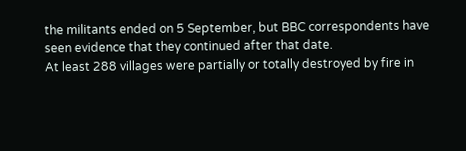the militants ended on 5 September, but BBC correspondents have seen evidence that they continued after that date.
At least 288 villages were partially or totally destroyed by fire in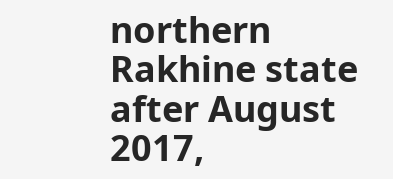northern Rakhine state after August 2017,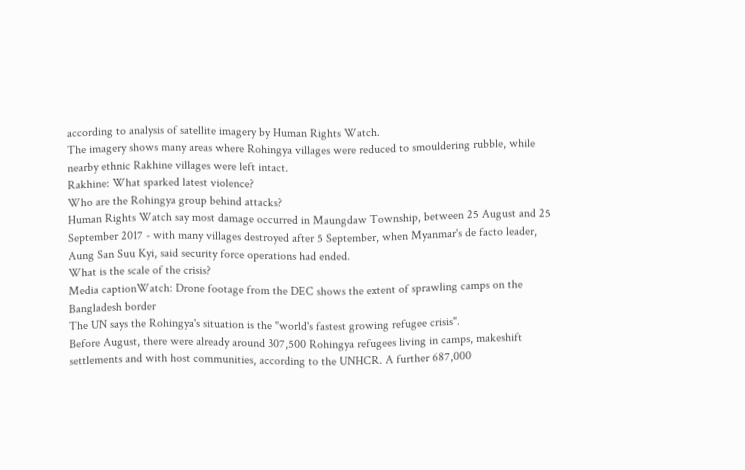according to analysis of satellite imagery by Human Rights Watch.
The imagery shows many areas where Rohingya villages were reduced to smouldering rubble, while nearby ethnic Rakhine villages were left intact.
Rakhine: What sparked latest violence?
Who are the Rohingya group behind attacks?
Human Rights Watch say most damage occurred in Maungdaw Township, between 25 August and 25 September 2017 - with many villages destroyed after 5 September, when Myanmar's de facto leader, Aung San Suu Kyi, said security force operations had ended.
What is the scale of the crisis?
Media captionWatch: Drone footage from the DEC shows the extent of sprawling camps on the Bangladesh border
The UN says the Rohingya's situation is the "world's fastest growing refugee crisis".
Before August, there were already around 307,500 Rohingya refugees living in camps, makeshift settlements and with host communities, according to the UNHCR. A further 687,000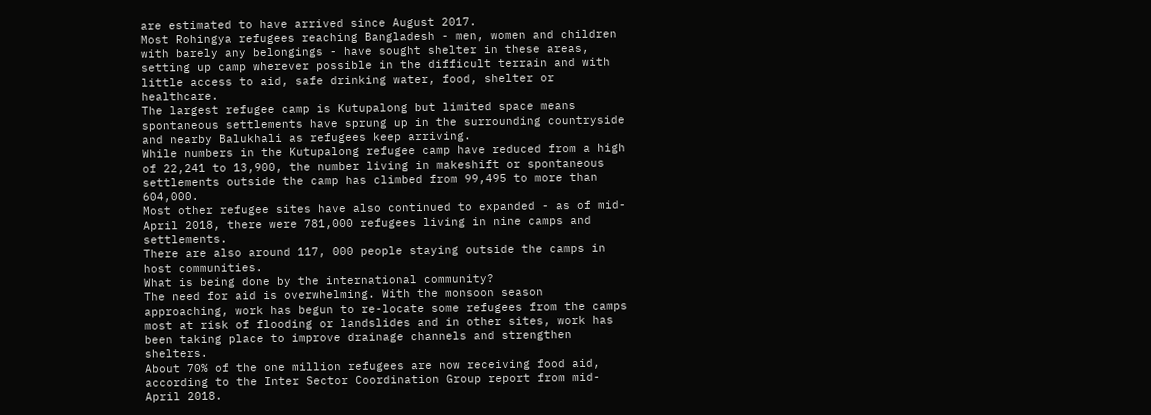are estimated to have arrived since August 2017.
Most Rohingya refugees reaching Bangladesh - men, women and children with barely any belongings - have sought shelter in these areas, setting up camp wherever possible in the difficult terrain and with little access to aid, safe drinking water, food, shelter or healthcare.
The largest refugee camp is Kutupalong but limited space means spontaneous settlements have sprung up in the surrounding countryside and nearby Balukhali as refugees keep arriving.
While numbers in the Kutupalong refugee camp have reduced from a high of 22,241 to 13,900, the number living in makeshift or spontaneous settlements outside the camp has climbed from 99,495 to more than 604,000.
Most other refugee sites have also continued to expanded - as of mid-April 2018, there were 781,000 refugees living in nine camps and settlements.
There are also around 117, 000 people staying outside the camps in host communities.
What is being done by the international community?
The need for aid is overwhelming. With the monsoon season approaching, work has begun to re-locate some refugees from the camps most at risk of flooding or landslides and in other sites, work has been taking place to improve drainage channels and strengthen shelters.
About 70% of the one million refugees are now receiving food aid, according to the Inter Sector Coordination Group report from mid-April 2018.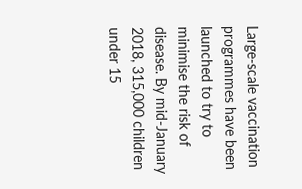Large-scale vaccination programmes have been launched to try to minimise the risk of disease. By mid-January 2018, 315,000 children under 15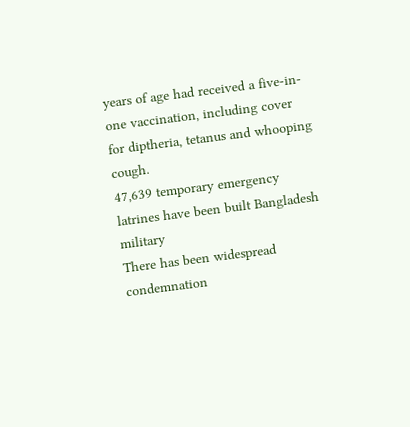years of age had received a five-in-one vaccination, including cover for diptheria, tetanus and whooping cough.
47,639 temporary emergency latrines have been built Bangladesh military
There has been widespread condemnation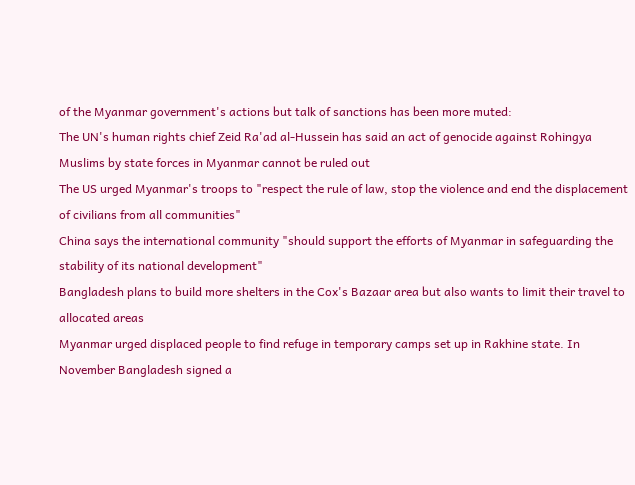of the Myanmar government's actions but talk of sanctions has been more muted:
The UN's human rights chief Zeid Ra'ad al-Hussein has said an act of genocide against Rohingya Muslims by state forces in Myanmar cannot be ruled out
The US urged Myanmar's troops to "respect the rule of law, stop the violence and end the displacement of civilians from all communities"
China says the international community "should support the efforts of Myanmar in safeguarding the stability of its national development"
Bangladesh plans to build more shelters in the Cox's Bazaar area but also wants to limit their travel to allocated areas
Myanmar urged displaced people to find refuge in temporary camps set up in Rakhine state. In November Bangladesh signed a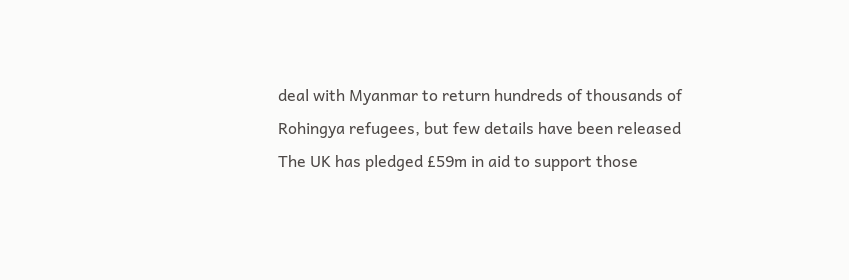deal with Myanmar to return hundreds of thousands of Rohingya refugees, but few details have been released
The UK has pledged £59m in aid to support those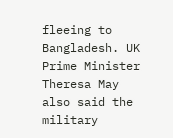fleeing to Bangladesh. UK Prime Minister Theresa May also said the military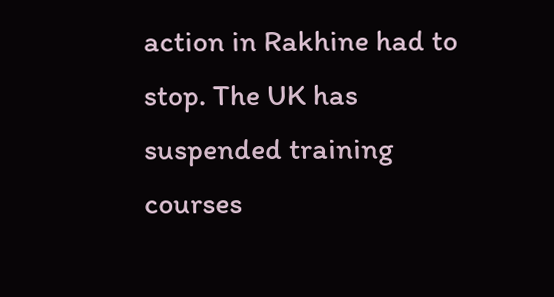action in Rakhine had to stop. The UK has suspended training courses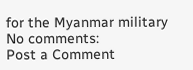for the Myanmar military
No comments:
Post a Comment